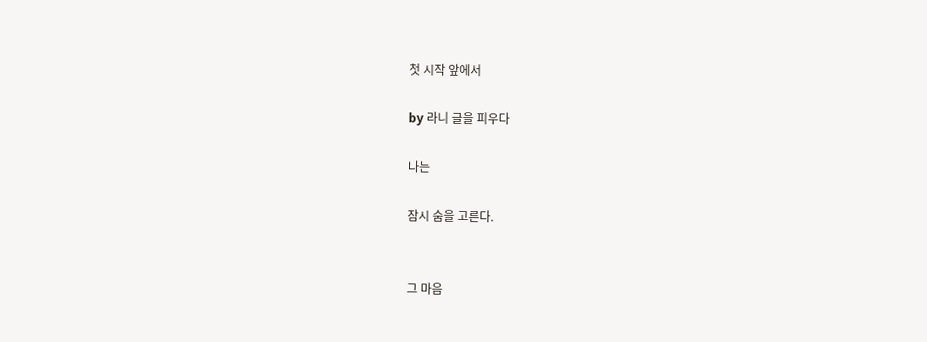첫 시작 앞에서

by 라니 글을 피우다

나는

잠시 숨을 고른다.


그 마음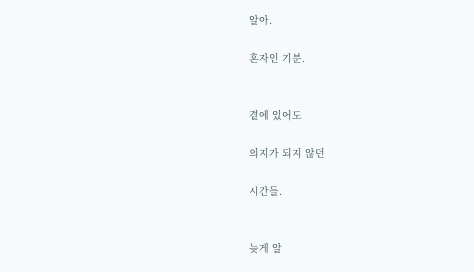알아.

혼자인 기분.


곁에 있어도

의지가 되지 않던

시간들.


늦게 알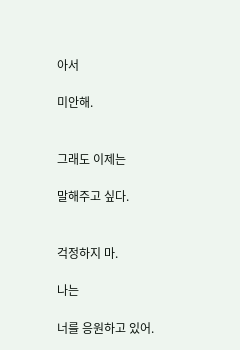아서

미안해.


그래도 이제는

말해주고 싶다.


걱정하지 마.

나는

너를 응원하고 있어.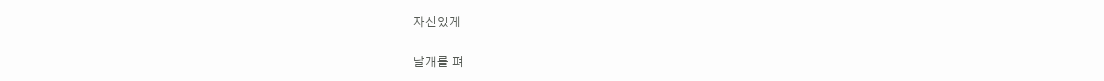자신있게

날개를 펴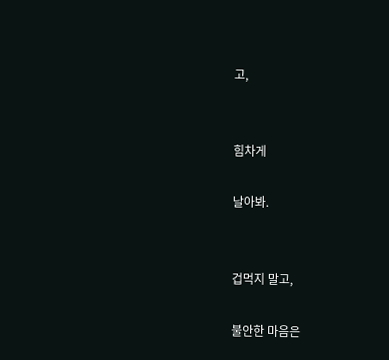고,


힘차게

날아봐.


겁먹지 말고,

불안한 마음은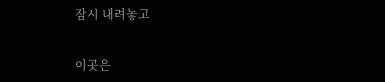잠시 내려놓고


이곳은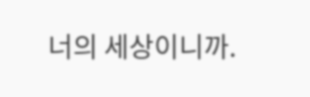너의 세상이니까.